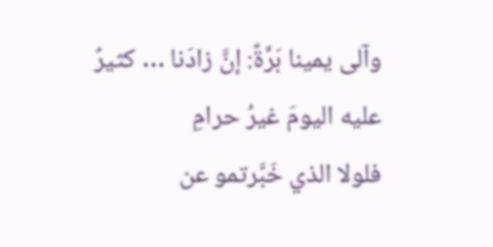وآلى يمينا بَرَّةً: إنَّ زادَنا … كثيرٌ عليه اليومَ غيرُ حرامِ
فلولا الذي خَبَّرتمو عن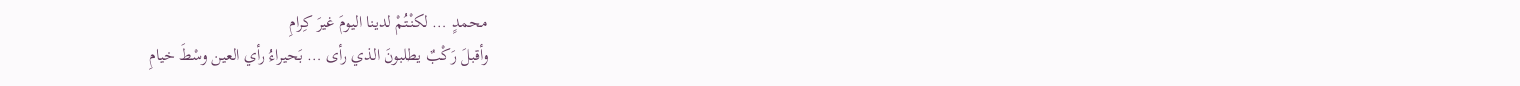محمدٍ … لكنْتُمْ لدينا اليومَ غيرَ كِرامِ
وأقبلَ رَكْبٌ يطلبونَ الذي رأى … بَحيراءُ رأي العين وسْطَ خيامِ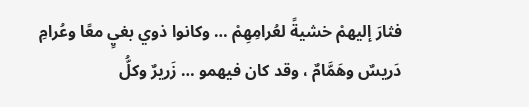فثارَ إليهمْ خشيةً لعُرامِهِمْ … وكانوا ذوي بغيٍ معًا وعُرامِ
دَريسٌ وهَمَّامٌ ، وقد كان فيهمو … زَريرٌ وكلُّ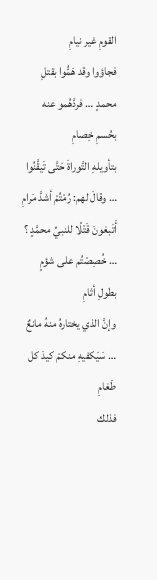القومِ غير نيامِ
فجاؤوا وقد هَمُّوا بقتلِ محمدٍ … فردَّهُمو عنه بحُسمِ خِصامِ
بتأويلهِ التَّوراةَ حَتَّى تَيقَّنُوا … وقالَ لهم: رُمْتُمْ أشدَّ مَرامِ
أَتَبغونَ قَتْلًا للنبيِّ محمَّدٍ ؟ … خُصِصْتُم على شؤمٍ بطولِ أثامِ
وإنَّ الذي يختارهُ منهُ مانعٌ … سَيَكفيهِ منكمْ كيدَ كل طَغامِ
فذلك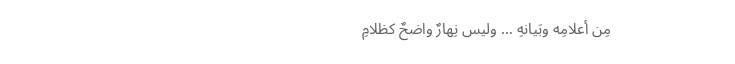مِن أعلامِه وبَيانهِ … وليس نِهارٌ واضحٌ كظلامِ